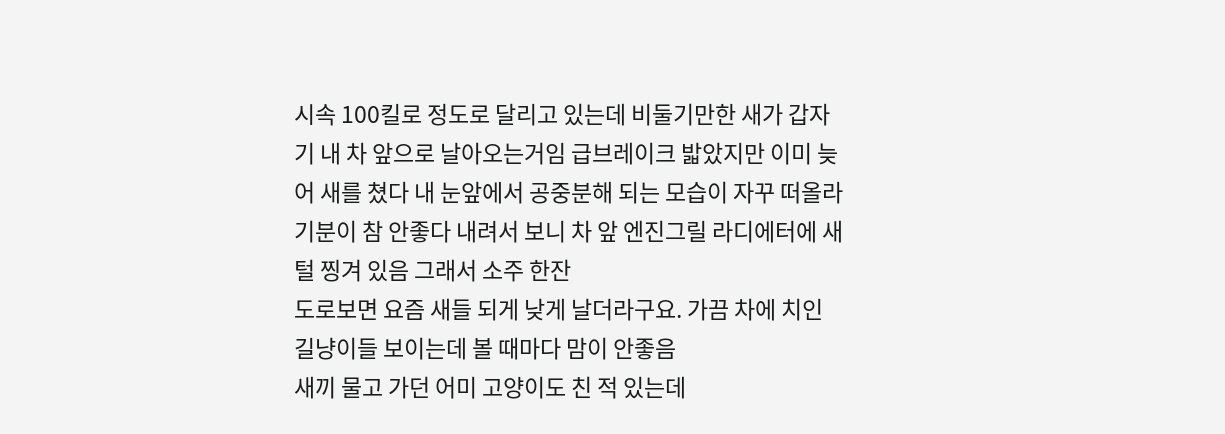시속 100킬로 정도로 달리고 있는데 비둘기만한 새가 갑자기 내 차 앞으로 날아오는거임 급브레이크 밟았지만 이미 늦어 새를 쳤다 내 눈앞에서 공중분해 되는 모습이 자꾸 떠올라 기분이 참 안좋다 내려서 보니 차 앞 엔진그릴 라디에터에 새 털 찡겨 있음 그래서 소주 한잔
도로보면 요즘 새들 되게 낮게 날더라구요. 가끔 차에 치인 길냥이들 보이는데 볼 때마다 맘이 안좋음
새끼 물고 가던 어미 고양이도 친 적 있는데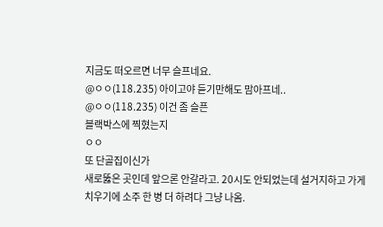지금도 떠오르면 너무 슬프네요.
@ㅇㅇ(118.235) 아이고야 듣기만해도 맘아프네..
@ㅇㅇ(118.235) 이건 좀 슬픈
블랙박스에 찍혔는지
ㅇㅇ
또 단골집이신가
새로뚫은 곳인데 앞으론 안갈라고. 20시도 안되었는데 설거지하고 가게 치우기에 소주 한 병 더 하려다 그냥 나옴.